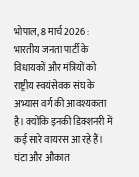भोपाल, 8 मार्च 2026 : भारतीय जनता पार्टी के विधायकों और मंत्रियों को राष्ट्रीय स्वयंसेवक संघ के अभ्यास वर्ग की आवश्यकता है। क्योंकि इनकी डिक्शनरी में कई सारे वायरस आ रहे हैं। घंटा और औकात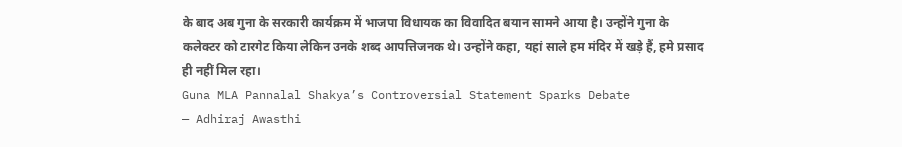के बाद अब गुना के सरकारी कार्यक्रम में भाजपा विधायक का विवादित बयान सामने आया है। उन्होंने गुना के कलेक्टर को टारगेट किया लेकिन उनके शब्द आपत्तिजनक थे। उन्होंने कहा, यहां साले हम मंदिर में खड़े हैं, हमे प्रसाद ही नहीं मिल रहा।
Guna MLA Pannalal Shakya’s Controversial Statement Sparks Debate
— Adhiraj Awasthi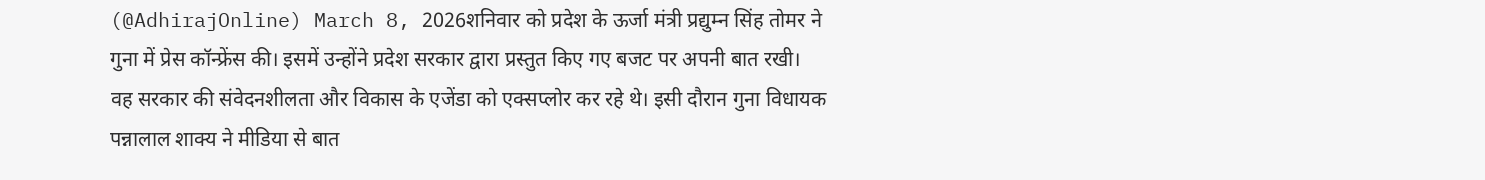(@AdhirajOnline) March 8, 2026शनिवार को प्रदेश के ऊर्जा मंत्री प्रद्युम्न सिंह तोमर ने गुना में प्रेस कॉन्फ्रेंस की। इसमें उन्होंने प्रदेश सरकार द्वारा प्रस्तुत किए गए बजट पर अपनी बात रखी। वह सरकार की संवेदनशीलता और विकास के एजेंडा को एक्सप्लोर कर रहे थे। इसी दौरान गुना विधायक पन्नालाल शाक्य ने मीडिया से बात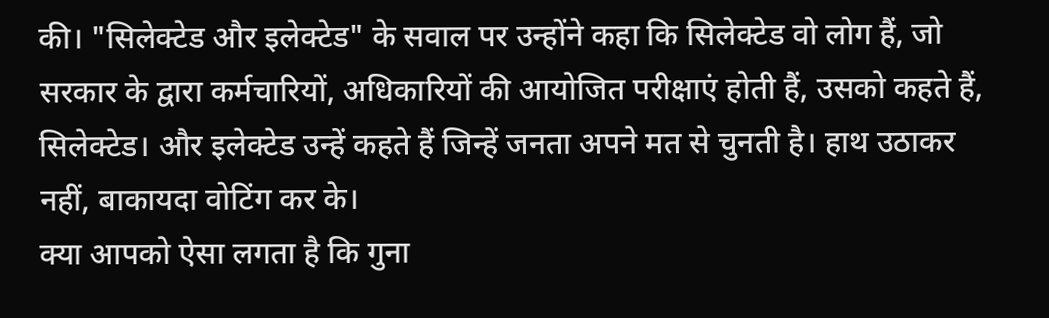की। "सिलेक्टेड और इलेक्टेड" के सवाल पर उन्होंने कहा कि सिलेक्टेड वो लोग हैं, जो सरकार के द्वारा कर्मचारियों, अधिकारियों की आयोजित परीक्षाएं होती हैं, उसको कहते हैं, सिलेक्टेड। और इलेक्टेड उन्हें कहते हैं जिन्हें जनता अपने मत से चुनती है। हाथ उठाकर नहीं, बाकायदा वोटिंग कर के।
क्या आपको ऐसा लगता है कि गुना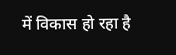में विकास हो रहा है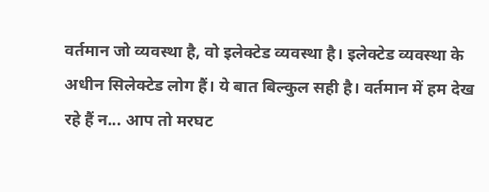वर्तमान जो व्यवस्था है, वो इलेक्टेड व्यवस्था है। इलेक्टेड व्यवस्था के अधीन सिलेक्टेड लोग हैं। ये बात बिल्कुल सही है। वर्तमान में हम देख रहे हैं न... आप तो मरघट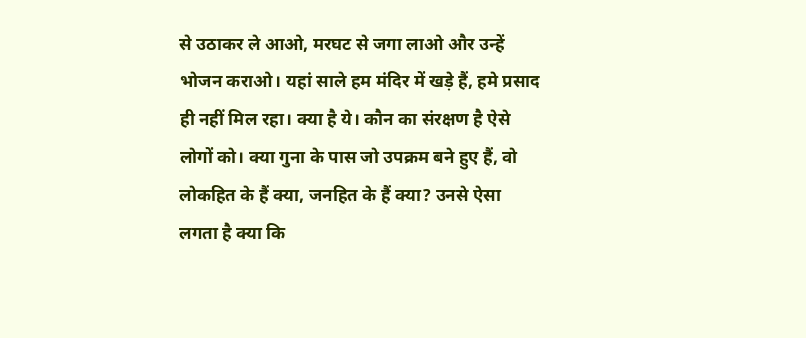से उठाकर ले आओ, मरघट से जगा लाओ और उन्हें भोजन कराओ। यहां साले हम मंदिर में खड़े हैं, हमे प्रसाद ही नहीं मिल रहा। क्या है ये। कौन का संरक्षण है ऐसे लोगों को। क्या गुना के पास जो उपक्रम बने हुए हैं, वो लोकहित के हैं क्या, जनहित के हैं क्या? उनसे ऐसा लगता है क्या कि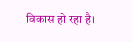विकास हो रहा है।